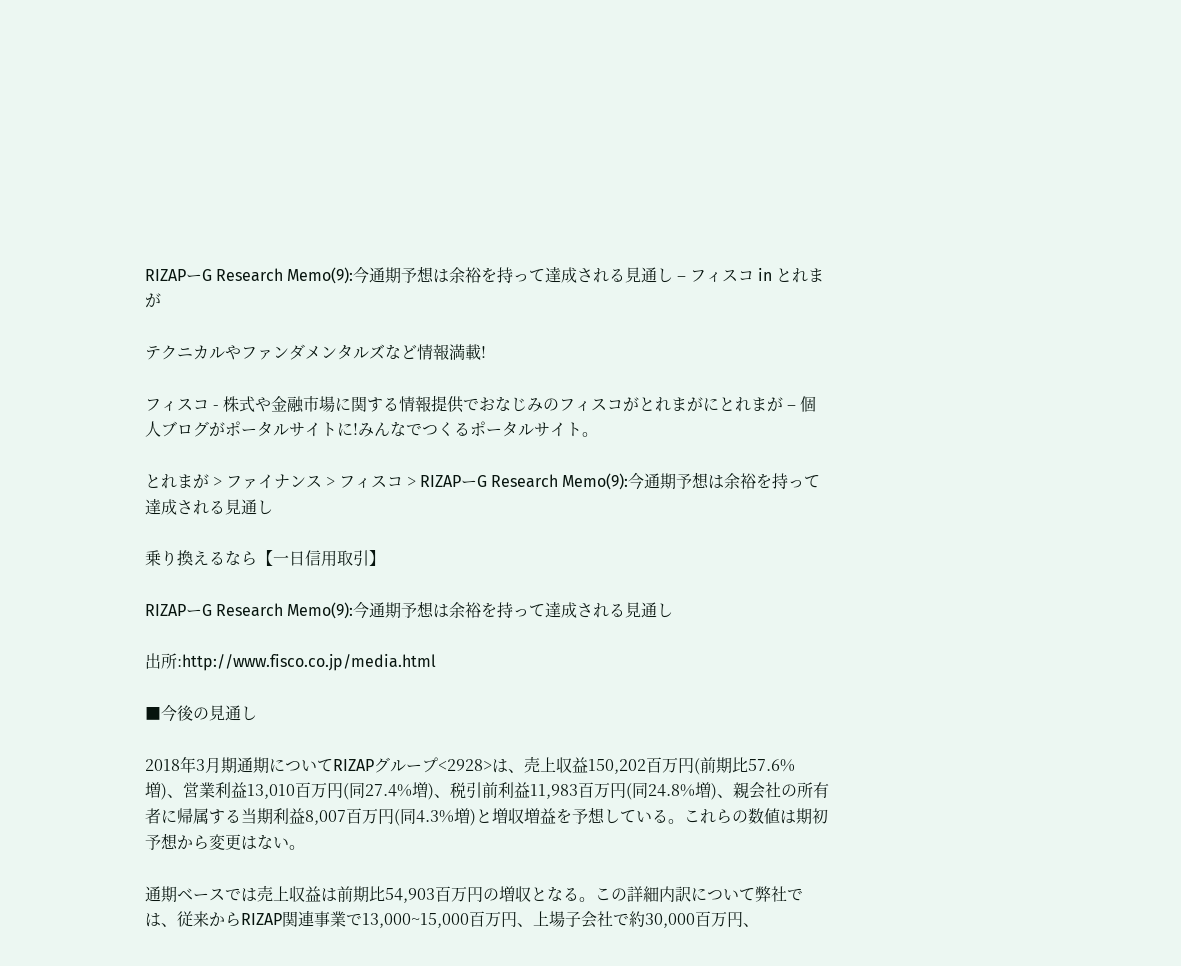RIZAPーG Research Memo(9):今通期予想は余裕を持って達成される見通し – フィスコ in とれまが

テクニカルやファンダメンタルズなど情報満載!

フィスコ - 株式や金融市場に関する情報提供でおなじみのフィスコがとれまがにとれまが – 個人ブログがポータルサイトに!みんなでつくるポータルサイト。

とれまが > ファイナンス > フィスコ > RIZAPーG Research Memo(9):今通期予想は余裕を持って達成される見通し

乗り換えるなら【一日信用取引】

RIZAPーG Research Memo(9):今通期予想は余裕を持って達成される見通し

出所:http://www.fisco.co.jp/media.html

■今後の見通し

2018年3月期通期についてRIZAPグループ<2928>は、売上収益150,202百万円(前期比57.6%増)、営業利益13,010百万円(同27.4%増)、税引前利益11,983百万円(同24.8%増)、親会社の所有者に帰属する当期利益8,007百万円(同4.3%増)と増収増益を予想している。これらの数値は期初予想から変更はない。

通期ベースでは売上収益は前期比54,903百万円の増収となる。この詳細内訳について弊社では、従来からRIZAP関連事業で13,000~15,000百万円、上場子会社で約30,000百万円、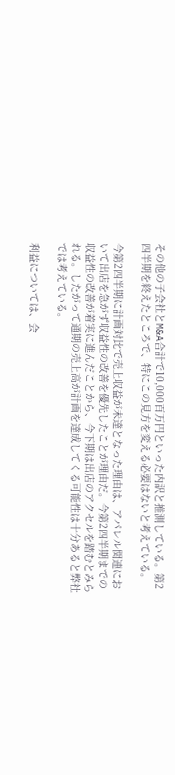その他の子会社とM&A合計で10,000百万円といった内訳と推測している。第2四半期を終えたところで、特にこの見方を変える必要はないと考えている。

今第2四半期に計画対比で売上収益が未達となった理由は、アパレル関連において出店を急がず収益性の改善を優先したことが理由だ。今第2四半期までの収益性の改善が着実に進んだことから、今下期は出店のアクセルを踏むとみられる。したがって通期の売上高が計画を達成してくる可能性は十分あると弊社では考えている。

利益については、会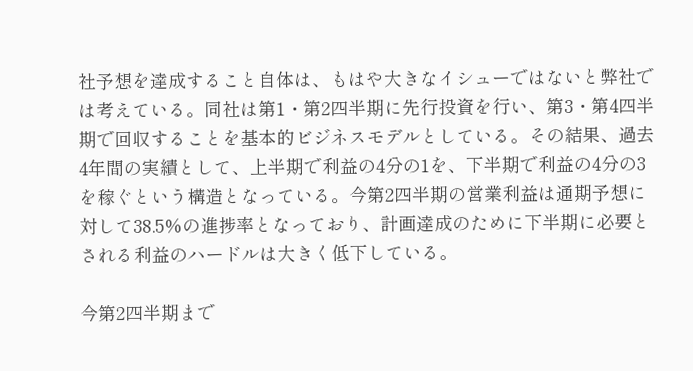社予想を達成すること自体は、もはや大きなイシューではないと弊社では考えている。同社は第1・第2四半期に先行投資を行い、第3・第4四半期で回収することを基本的ビジネスモデルとしている。その結果、過去4年間の実績として、上半期で利益の4分の1を、下半期で利益の4分の3を稼ぐという構造となっている。今第2四半期の営業利益は通期予想に対して38.5%の進捗率となっており、計画達成のために下半期に必要とされる利益のハードルは大きく低下している。

今第2四半期まで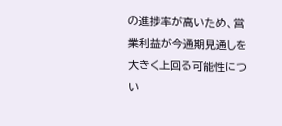の進捗率が高いため、営業利益が今通期見通しを大きく上回る可能性につい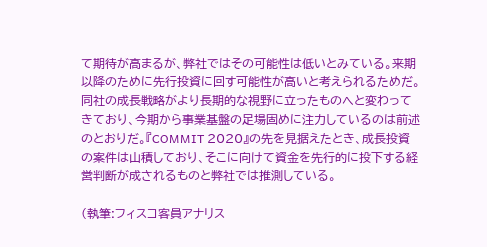て期待が高まるが、弊社ではその可能性は低いとみている。来期以降のために先行投資に回す可能性が高いと考えられるためだ。同社の成長戦略がより長期的な視野に立ったものへと変わってきており、今期から事業基盤の足場固めに注力しているのは前述のとおりだ。『COMMIT 2020』の先を見据えたとき、成長投資の案件は山積しており、そこに向けて資金を先行的に投下する経営判断が成されるものと弊社では推測している。

(執筆:フィスコ客員アナリス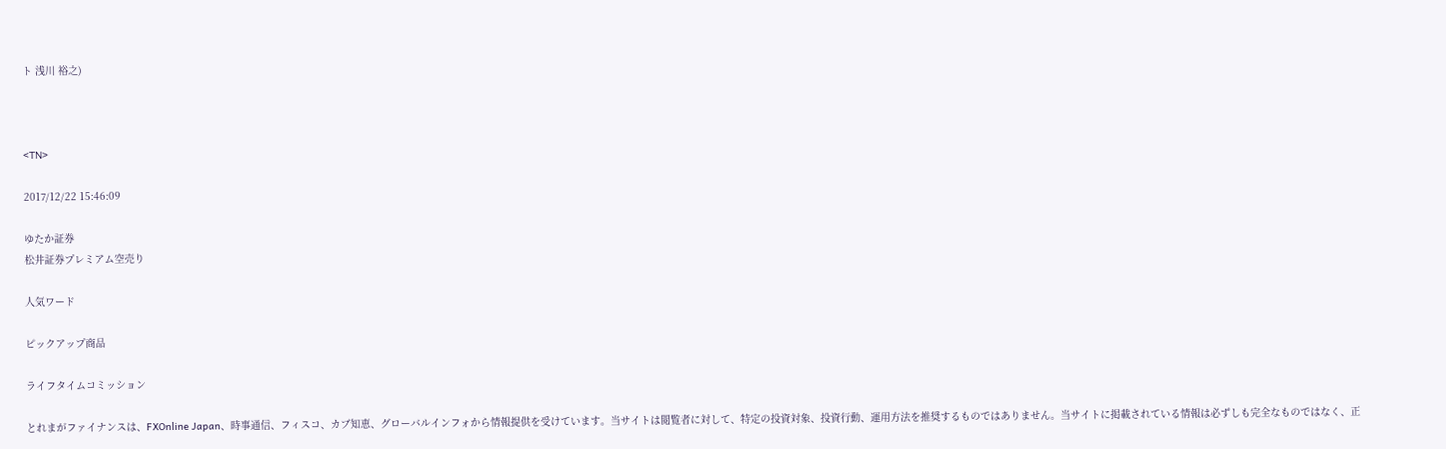ト 浅川 裕之)



<TN>

2017/12/22 15:46:09

ゆたか証券
松井証券プレミアム空売り

人気ワード

ピックアップ商品

ライフタイムコミッション

とれまがファイナンスは、FXOnline Japan、時事通信、フィスコ、カブ知恵、グローバルインフォから情報提供を受けています。当サイトは閲覧者に対して、特定の投資対象、投資行動、運用方法を推奨するものではありません。当サイトに掲載されている情報は必ずしも完全なものではなく、正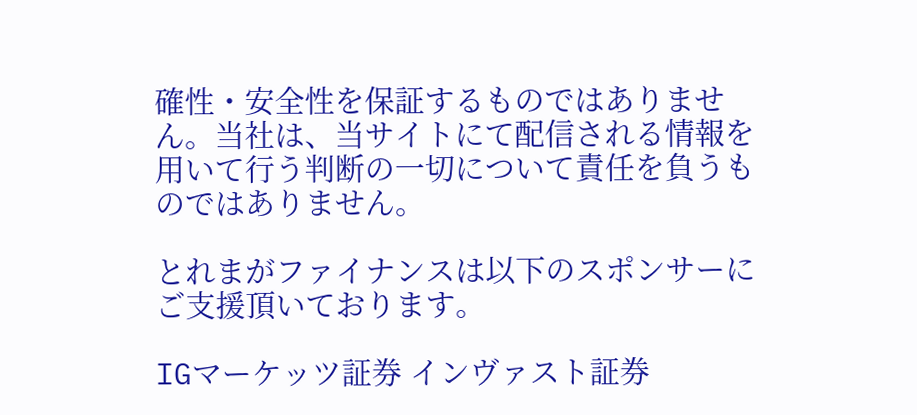確性・安全性を保証するものではありません。当社は、当サイトにて配信される情報を用いて行う判断の一切について責任を負うものではありません。

とれまがファイナンスは以下のスポンサーにご支援頂いております。

IGマーケッツ証券 インヴァスト証券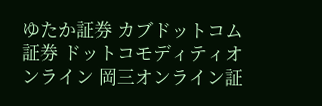ゆたか証券 カブドットコム証券 ドットコモディティオンライン 岡三オンライン証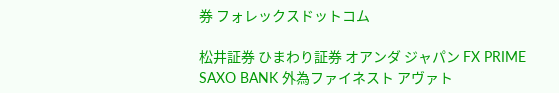券 フォレックスドットコム

松井証券 ひまわり証券 オアンダ ジャパン FX PRIME SAXO BANK 外為ファイネスト アヴァト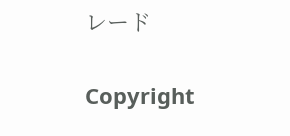レード

Copyright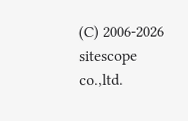(C) 2006-2026 sitescope co.,ltd.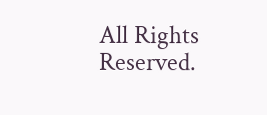All Rights Reserved.